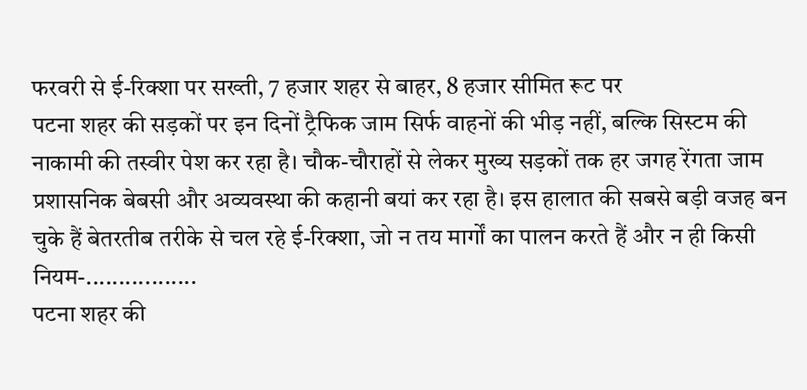फरवरी से ई-रिक्शा पर सख्ती, 7 हजार शहर से बाहर, 8 हजार सीमित रूट पर
पटना शहर की सड़कों पर इन दिनों ट्रैफिक जाम सिर्फ वाहनों की भीड़ नहीं, बल्कि सिस्टम की नाकामी की तस्वीर पेश कर रहा है। चौक-चौराहों से लेकर मुख्य सड़कों तक हर जगह रेंगता जाम प्रशासनिक बेबसी और अव्यवस्था की कहानी बयां कर रहा है। इस हालात की सबसे बड़ी वजह बन चुके हैं बेतरतीब तरीके से चल रहे ई-रिक्शा, जो न तय मार्गों का पालन करते हैं और न ही किसी नियम-.................
पटना शहर की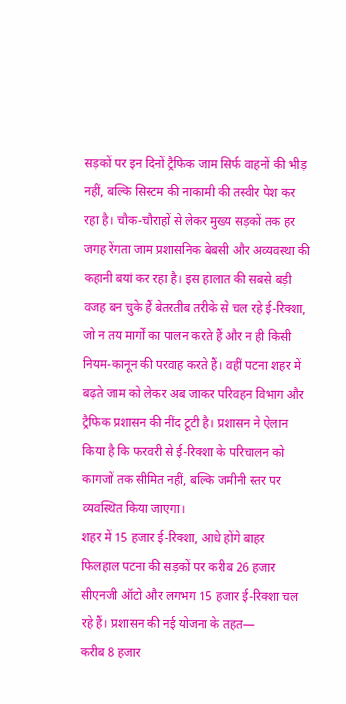सड़कों पर इन दिनों ट्रैफिक जाम सिर्फ वाहनों की भीड़ नहीं, बल्कि सिस्टम की नाकामी की तस्वीर पेश कर रहा है। चौक-चौराहों से लेकर मुख्य सड़कों तक हर जगह रेंगता जाम प्रशासनिक बेबसी और अव्यवस्था की कहानी बयां कर रहा है। इस हालात की सबसे बड़ी वजह बन चुके हैं बेतरतीब तरीके से चल रहे ई-रिक्शा, जो न तय मार्गों का पालन करते हैं और न ही किसी नियम-कानून की परवाह करते हैं। वहीं पटना शहर में बढ़ते जाम को लेकर अब जाकर परिवहन विभाग और ट्रैफिक प्रशासन की नींद टूटी है। प्रशासन ने ऐलान किया है कि फरवरी से ई-रिक्शा के परिचालन को कागजों तक सीमित नहीं, बल्कि जमीनी स्तर पर व्यवस्थित किया जाएगा।
शहर में 15 हजार ई-रिक्शा, आधे होंगे बाहर
फिलहाल पटना की सड़कों पर करीब 26 हजार सीएनजी ऑटो और लगभग 15 हजार ई-रिक्शा चल रहे हैं। प्रशासन की नई योजना के तहत—
करीब 8 हजार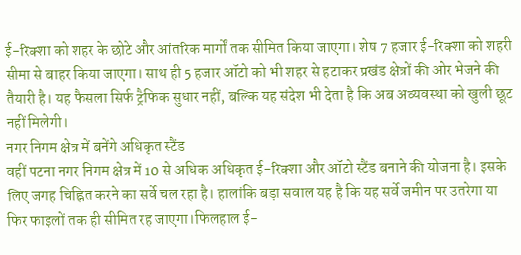ई-रिक्शा को शहर के छोटे और आंतरिक मार्गों तक सीमित किया जाएगा। शेष 7 हजार ई-रिक्शा को शहरी सीमा से बाहर किया जाएगा। साथ ही 5 हजार ऑटो को भी शहर से हटाकर प्रखंड क्षेत्रों की ओर भेजने की तैयारी है। यह फैसला सिर्फ ट्रैफिक सुधार नहीं, बल्कि यह संदेश भी देता है कि अब अव्यवस्था को खुली छूट नहीं मिलेगी।
नगर निगम क्षेत्र में बनेंगे अधिकृत स्टैंड
वहीं पटना नगर निगम क्षेत्र में 10 से अधिक अधिकृत ई-रिक्शा और ऑटो स्टैंड बनाने की योजना है। इसके लिए जगह चिह्नित करने का सर्वे चल रहा है। हालांकि बड़ा सवाल यह है कि यह सर्वे जमीन पर उतरेगा या फिर फाइलों तक ही सीमित रह जाएगा।फिलहाल ई-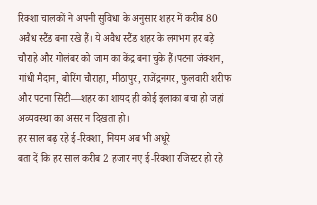रिक्शा चालकों ने अपनी सुविधा के अनुसार शहर में करीब 80 अवैध स्टैंड बना रखे हैं। ये अवैध स्टैंड शहर के लगभग हर बड़े चौराहे और गोलंबर को जाम का केंद्र बना चुके हैं।पटना जंक्शन, गांधी मैदान, बोरिंग चौराहा, मीठापुर, राजेंद्रनगर, फुलवारी शरीफ और पटना सिटी—शहर का शायद ही कोई इलाका बचा हो जहां अव्यवस्था का असर न दिखता हो।
हर साल बढ़ रहे ई-रिक्शा, नियम अब भी अधूरे
बता दें कि हर साल करीब 2 हजार नए ई-रिक्शा रजिस्टर हो रहे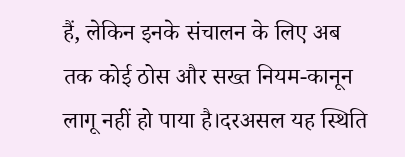हैं, लेकिन इनके संचालन के लिए अब तक कोई ठोस और सख्त नियम-कानून लागू नहीं हो पाया है।दरअसल यह स्थिति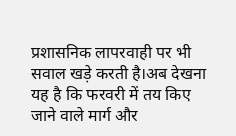प्रशासनिक लापरवाही पर भी सवाल खड़े करती है।अब देखना यह है कि फरवरी में तय किए जाने वाले मार्ग और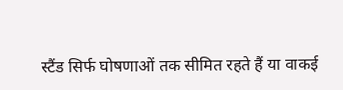स्टैंड सिर्फ घोषणाओं तक सीमित रहते हैं या वाकई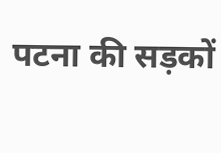पटना की सड़कों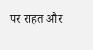पर राहत और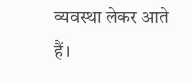व्यवस्था लेकर आते हैं।